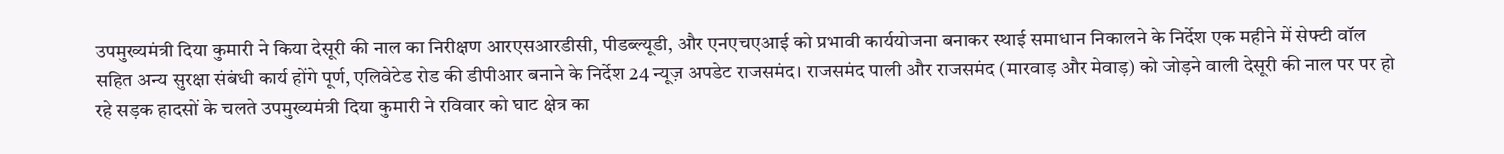उपमुख्यमंत्री दिया कुमारी ने किया देसूरी की नाल का निरीक्षण आरएसआरडीसी, पीडब्ल्यूडी, और एनएचएआई को प्रभावी कार्ययोजना बनाकर स्थाई समाधान निकालने के निर्देश एक महीने में सेफ्टी वॉल सहित अन्य सुरक्षा संबंधी कार्य होंगे पूर्ण, एलिवेटेड रोड की डीपीआर बनाने के निर्देश 24 न्यूज़ अपडेट राजसमंद। राजसमंद पाली और राजसमंद (मारवाड़ और मेवाड़) को जोड़ने वाली देसूरी की नाल पर पर हो रहे सड़क हादसों के चलते उपमुख्यमंत्री दिया कुमारी ने रविवार को घाट क्षेत्र का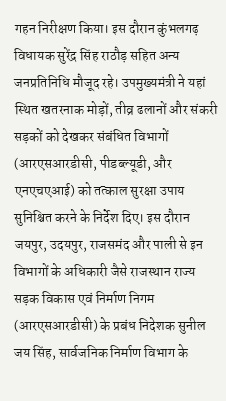गहन निरीक्षण किया। इस दौरान कुंभलगढ़ विधायक सुरेंद्र सिंह राठौड़ सहित अन्य जनप्रतिनिधि मौजूद रहे। उपमुख्यमंत्री ने यहां स्थित खतरनाक मोड़ों, तीव्र ढलानों और संकरी सड़कों को देखकर संबंधित विभागों (आरएसआरडीसी, पीडब्ल्यूडी, और एनएचएआई) को तत्काल सुरक्षा उपाय सुनिश्चित करने के निर्देश दिए। इस दौरान जयपुर, उदयपुर, राजसमंद और पाली से इन विभागों के अधिकारी जैसे राजस्थान राज्य सड़क विकास एवं निर्माण निगम (आरएसआरडीसी) के प्रबंध निदेशक सुनील जय सिंह, सार्वजनिक निर्माण विभाग के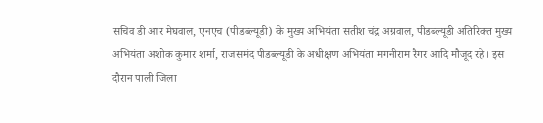सचिव डी आर मेघवाल, एनएच (पीडब्ल्यूडी) के मुख्य अभियंता सतीश चंद्र अग्रवाल, पीडब्ल्यूडी अतिरिक्त मुख्य अभियंता अशोक कुमार शर्मा, राजसमंद पीडब्ल्यूडी के अधीक्षण अभियंता मगनीराम रैगर आदि मौजूद रहे। इस दौरान पाली जिला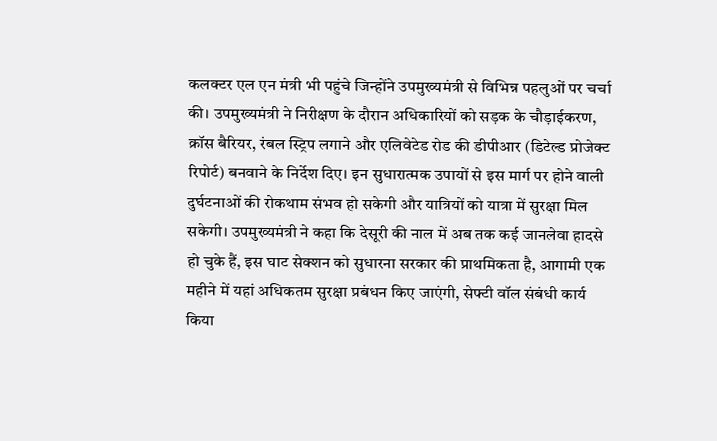कलक्टर एल एन मंत्री भी पहुंचे जिन्होंने उपमुख्यमंत्री से विभिन्न पहलुओं पर चर्चा की। उपमुख्यमंत्री ने निरीक्षण के दौरान अधिकारियों को सड़क के चौड़ाईकरण, क्रॉस बैरियर, रंबल स्ट्रिप लगाने और एलिवेटेड रोड की डीपीआर (डिटेल्ड प्रोजेक्ट रिपोर्ट) बनवाने के निर्देश दिए। इन सुधारात्मक उपायों से इस मार्ग पर होने वाली दुर्घटनाओं की रोकथाम संभव हो सकेगी और यात्रियों को यात्रा में सुरक्षा मिल सकेगी। उपमुख्यमंत्री ने कहा कि देसूरी की नाल में अब तक कई जानलेवा हादसे हो चुके हैं, इस घाट सेक्शन को सुधारना सरकार की प्राथमिकता है, आगामी एक महीने में यहां अधिकतम सुरक्षा प्रबंधन किए जाएंगी, सेफ्टी वॉल संबंधी कार्य किया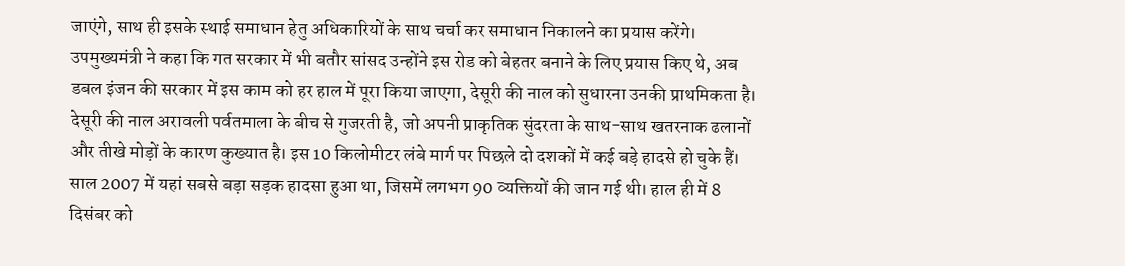जाएंगे, साथ ही इसके स्थाई समाधान हेतु अधिकारियों के साथ चर्चा कर समाधान निकालने का प्रयास करेंगे। उपमुख्यमंत्री ने कहा कि गत सरकार में भी बतौर सांसद उन्होंने इस रोड को बेहतर बनाने के लिए प्रयास किए थे, अब डबल इंजन की सरकार में इस काम को हर हाल में पूरा किया जाएगा, देसूरी की नाल को सुधारना उनकी प्राथमिकता है। देसूरी की नाल अरावली पर्वतमाला के बीच से गुजरती है, जो अपनी प्राकृतिक सुंदरता के साथ-साथ खतरनाक ढलानों और तीखे मोड़ों के कारण कुख्यात है। इस 10 किलोमीटर लंबे मार्ग पर पिछले दो दशकों में कई बड़े हादसे हो चुके हैं। साल 2007 में यहां सबसे बड़ा सड़क हादसा हुआ था, जिसमें लगभग 90 व्यक्तियों की जान गई थी। हाल ही में 8 दिसंबर को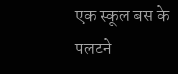एक स्कूल बस के पलटने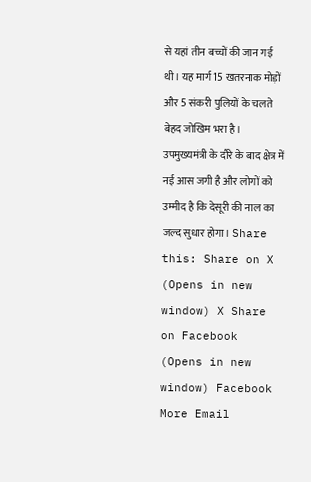से यहां तीन बच्चों की जान गई थी। यह मार्ग 15 खतरनाक मोड़ों और 5 संकरी पुलियों के चलते बेहद जोखिम भरा है। उपमुख्यमंत्री के दौरे के बाद क्षेत्र में नई आस जगी है और लोगों को उम्मीद है कि देसूरी की नाल का जल्द सुधार होगा। Share this: Share on X (Opens in new window) X Share on Facebook (Opens in new window) Facebook More Email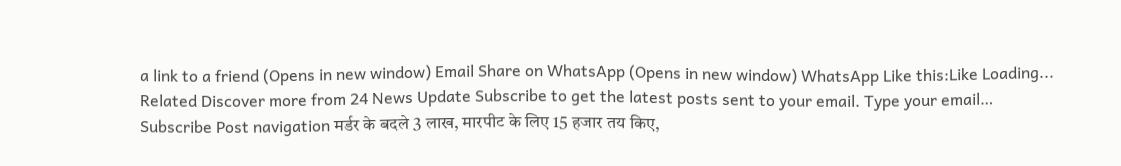a link to a friend (Opens in new window) Email Share on WhatsApp (Opens in new window) WhatsApp Like this:Like Loading... Related Discover more from 24 News Update Subscribe to get the latest posts sent to your email. Type your email… Subscribe Post navigation मर्डर के बदले 3 लाख, मारपीट के लिए 15 हजार तय किए,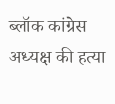ब्लॉक कांग्रेस अध्यक्ष की हत्या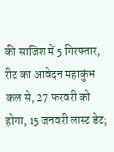की साजिश में 5 गिरफ्तार, रीट का आवेदन महाकुंभ कल से, 27 फरवरी को होगा, 15 जनवरी लास्ट डेट;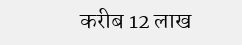करीब 12 लाख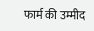फार्म की उम्मीद